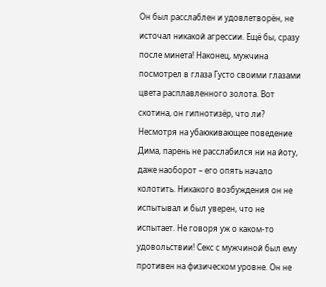Он был расслаблен и удовлетворён, не источал никакой агрессии. Ещё бы, сразу после минета! Наконец, мужчина посмотрел в глаза Густо своими глазами цвета расплавленного золота. Вот скотина, он гипнотизёр, что ли? Несмотря на убаюкивающее поведение Дима, парень не расслабился ни на йоту, даже наоборот – его опять начало колотить. Никакого возбуждения он не испытывал и был уверен, что не испытает. Не говоря уж о каком-то удовольствии! Секс с мужчиной был ему противен на физическом уровне. Он не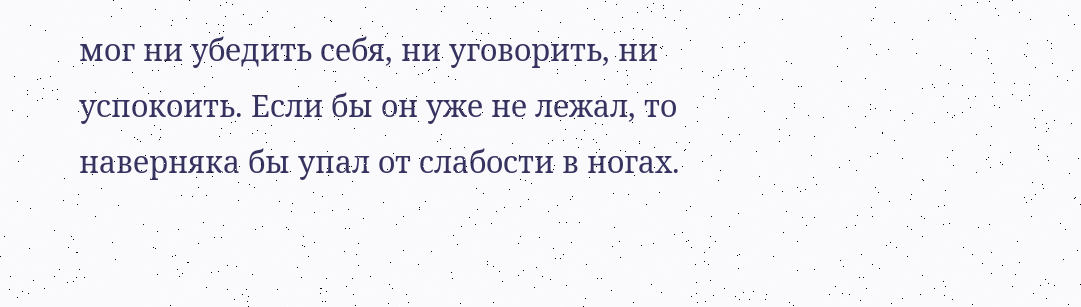мог ни убедить себя, ни уговорить, ни успокоить. Если бы он уже не лежал, то наверняка бы упал от слабости в ногах.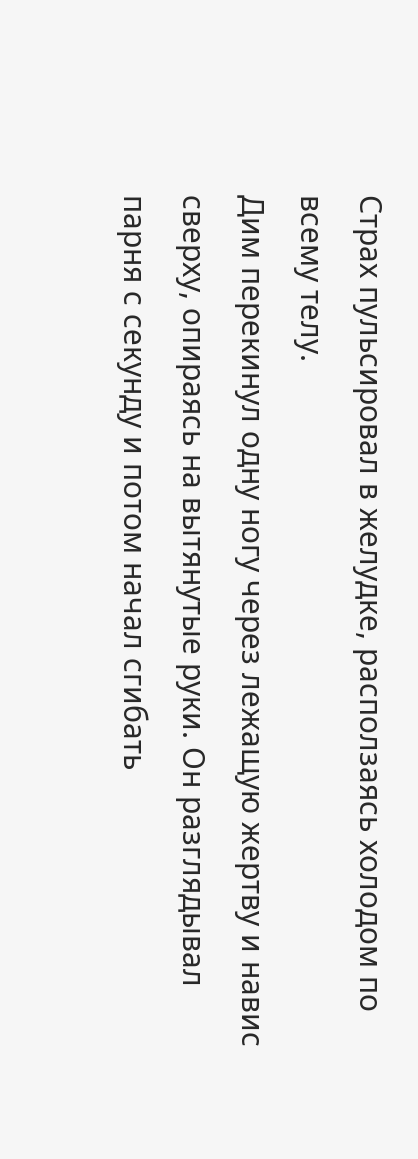Страх пульсировал в желудке, расползаясь холодом по всему телу.
Дим перекинул одну ногу через лежащую жертву и навис сверху, опираясь на вытянутые руки. Он разглядывал парня с секунду и потом начал сгибать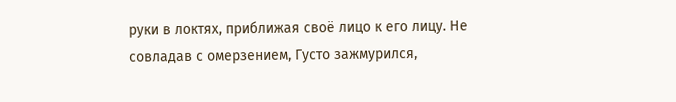руки в локтях, приближая своё лицо к его лицу. Не совладав с омерзением, Густо зажмурился,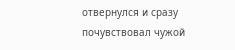отвернулся и сразу почувствовал чужой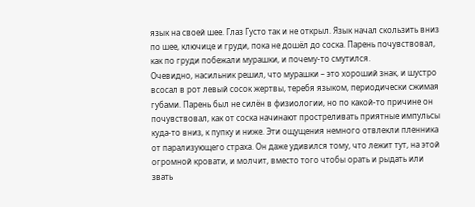язык на своей шее. Глаз Густо так и не открыл. Язык начал скользить вниз по шее, ключице и груди, пока не дошёл до соска. Парень почувствовал, как по груди побежали мурашки, и почему-то смутился.
Очевидно, насильник решил, что мурашки – это хороший знак, и шустро всосал в рот левый сосок жертвы, теребя языком, периодически сжимая губами. Парень был не силён в физиологии, но по какой-то причине он почувствовал, как от соска начинают простреливать приятные импульсы куда-то вниз, к пупку и ниже. Эти ощущения немного отвлекли пленника от парализующего страха. Он даже удивился тому, что лежит тут, на этой огромной кровати, и молчит, вместо того чтобы орать и рыдать или звать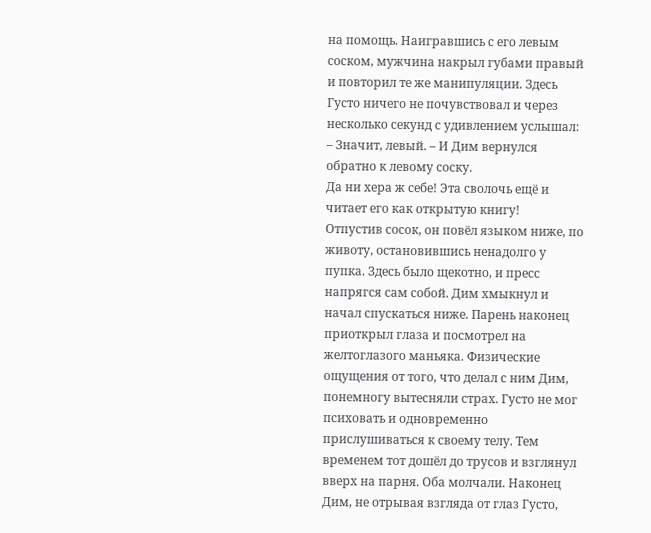на помощь. Наигравшись с его левым соском, мужчина накрыл губами правый и повторил те же манипуляции. Здесь Густо ничего не почувствовал и через несколько секунд с удивлением услышал:
– Значит, левый. – И Дим вернулся обратно к левому соску.
Да ни хера ж себе! Эта сволочь ещё и читает его как открытую книгу!
Отпустив сосок, он повёл языком ниже, по животу, остановившись ненадолго у пупка. Здесь было щекотно, и пресс напрягся сам собой. Дим хмыкнул и начал спускаться ниже. Парень наконец приоткрыл глаза и посмотрел на желтоглазого маньяка. Физические ощущения от того, что делал с ним Дим, понемногу вытесняли страх. Густо не мог психовать и одновременно прислушиваться к своему телу. Тем временем тот дошёл до трусов и взглянул вверх на парня. Оба молчали. Наконец Дим, не отрывая взгляда от глаз Густо,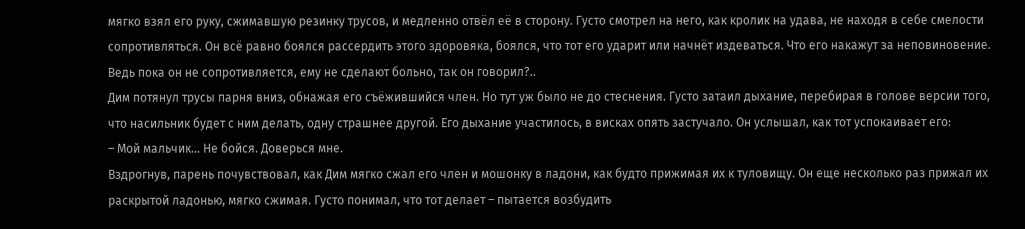мягко взял его руку, сжимавшую резинку трусов, и медленно отвёл её в сторону. Густо смотрел на него, как кролик на удава, не находя в себе смелости сопротивляться. Он всё равно боялся рассердить этого здоровяка, боялся, что тот его ударит или начнёт издеваться. Что его накажут за неповиновение. Ведь пока он не сопротивляется, ему не сделают больно, так он говорил?..
Дим потянул трусы парня вниз, обнажая его съёжившийся член. Но тут уж было не до стеснения. Густо затаил дыхание, перебирая в голове версии того, что насильник будет с ним делать, одну страшнее другой. Его дыхание участилось, в висках опять застучало. Он услышал, как тот успокаивает его:
– Мой мальчик... Не бойся. Доверься мне.
Вздрогнув, парень почувствовал, как Дим мягко сжал его член и мошонку в ладони, как будто прижимая их к туловищу. Он еще несколько раз прижал их раскрытой ладонью, мягко сжимая. Густо понимал, что тот делает – пытается возбудить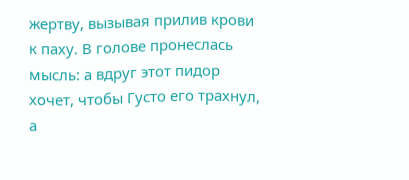жертву, вызывая прилив крови к паху. В голове пронеслась мысль: а вдруг этот пидор хочет, чтобы Густо его трахнул, а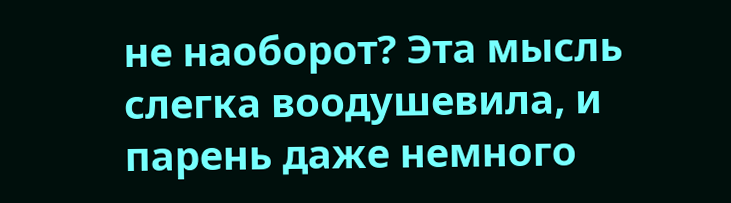не наоборот? Эта мысль слегка воодушевила, и парень даже немного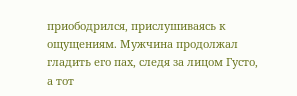приободрился, прислушиваясь к ощущениям. Мужчина продолжал гладить его пах, следя за лицом Густо, а тот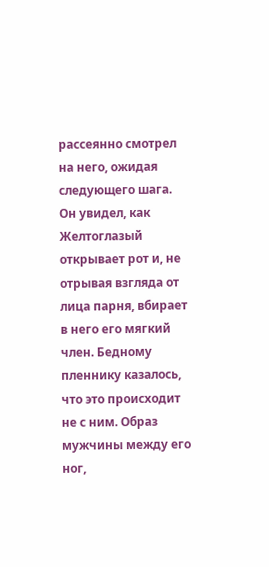рассеянно смотрел на него, ожидая следующего шага. Он увидел, как Желтоглазый открывает рот и, не отрывая взгляда от лица парня, вбирает в него его мягкий член. Бедному пленнику казалось, что это происходит не с ним. Образ мужчины между его ног,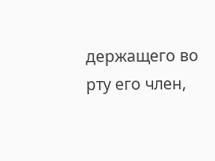держащего во рту его член,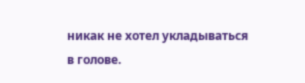никак не хотел укладываться в голове.